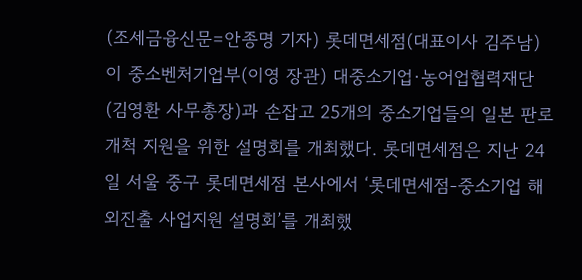(조세금융신문=안종명 기자) 롯데면세점(대표이사 김주남)이 중소벤처기업부(이영 장관) 대중소기업·농어업협력재단(김영환 사무총장)과 손잡고 25개의 중소기업들의 일본 판로 개척 지원을 위한 설명회를 개최했다. 롯데면세점은 지난 24일 서울 중구 롯데면세점 본사에서 ‘롯데면세점-중소기업 해외진출 사업지원 설명회’를 개최했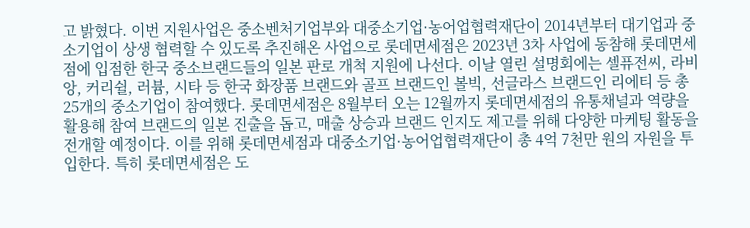고 밝혔다. 이번 지원사업은 중소벤처기업부와 대중소기업·농어업협력재단이 2014년부터 대기업과 중소기업이 상생 협력할 수 있도록 추진해온 사업으로 롯데면세점은 2023년 3차 사업에 동참해 롯데면세점에 입점한 한국 중소브랜드들의 일본 판로 개척 지원에 나선다. 이날 열린 설명회에는 셀퓨전씨, 라비앙, 커리쉴, 러븀, 시타 등 한국 화장품 브랜드와 골프 브랜드인 볼빅, 선글라스 브랜드인 리에티 등 총 25개의 중소기업이 참여했다. 롯데면세점은 8월부터 오는 12월까지 롯데면세점의 유통채널과 역량을 활용해 참여 브랜드의 일본 진출을 돕고, 매출 상승과 브랜드 인지도 제고를 위해 다양한 마케팅 활동을 전개할 예정이다. 이를 위해 롯데면세점과 대중소기업·농어업협력재단이 총 4억 7천만 원의 자원을 투입한다. 특히 롯데면세점은 도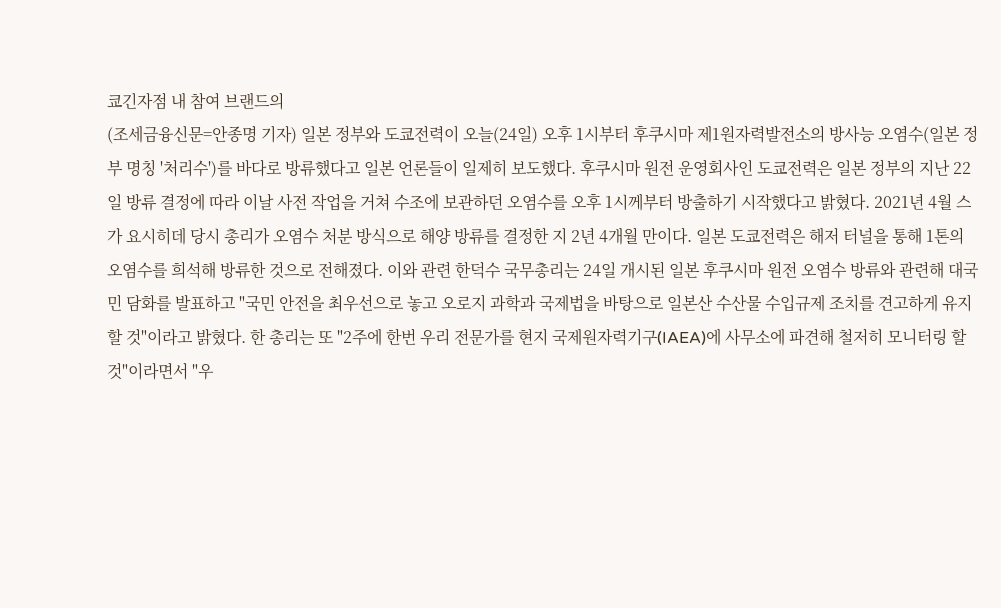쿄긴자점 내 참여 브랜드의
(조세금융신문=안종명 기자) 일본 정부와 도쿄전력이 오늘(24일) 오후 1시부터 후쿠시마 제1원자력발전소의 방사능 오염수(일본 정부 명칭 '처리수')를 바다로 방류했다고 일본 언론들이 일제히 보도했다. 후쿠시마 원전 운영회사인 도쿄전력은 일본 정부의 지난 22일 방류 결정에 따라 이날 사전 작업을 거쳐 수조에 보관하던 오염수를 오후 1시께부터 방출하기 시작했다고 밝혔다. 2021년 4월 스가 요시히데 당시 총리가 오염수 처분 방식으로 해양 방류를 결정한 지 2년 4개월 만이다. 일본 도쿄전력은 해저 터널을 통해 1톤의 오염수를 희석해 방류한 것으로 전해졌다. 이와 관련 한덕수 국무총리는 24일 개시된 일본 후쿠시마 원전 오염수 방류와 관련해 대국민 담화를 발표하고 "국민 안전을 최우선으로 놓고 오로지 과학과 국제법을 바탕으로 일본산 수산물 수입규제 조치를 견고하게 유지할 것"이라고 밝혔다. 한 총리는 또 "2주에 한번 우리 전문가를 현지 국제원자력기구(IAEA)에 사무소에 파견해 철저히 모니터링 할 것"이라면서 "우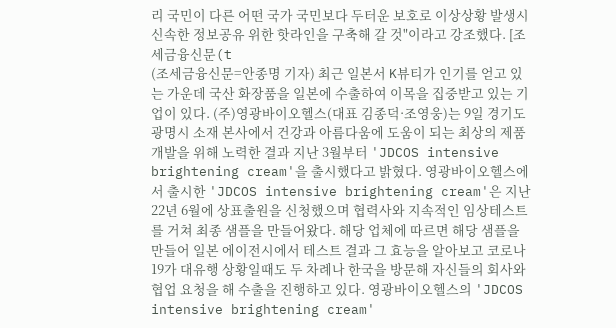리 국민이 다른 어떤 국가 국민보다 두터운 보호로 이상상황 발생시 신속한 정보공유 위한 핫라인을 구축해 갈 것"이라고 강조했다. [조세금융신문(t
(조세금융신문=안종명 기자) 최근 일본서 K뷰티가 인기를 얻고 있는 가운데 국산 화장품을 일본에 수출하여 이목을 집중받고 있는 기업이 있다. (주)영광바이오헬스(대표 김종덕·조영웅)는 9일 경기도 광명시 소재 본사에서 건강과 아름다움에 도움이 되는 최상의 제품개발을 위해 노력한 결과 지난 3월부터 'JDCOS intensive brightening cream'을 출시했다고 밝혔다. 영광바이오헬스에서 출시한 'JDCOS intensive brightening cream'은 지난 22년 6월에 상표출원을 신청했으며 협력사와 지속적인 임상테스트를 거쳐 최종 샘플을 만들어왔다. 해당 업체에 따르면 해당 샘플을 만들어 일본 에이전시에서 테스트 결과 그 효능을 알아보고 코로나 19가 대유행 상황일때도 두 차례나 한국을 방문해 자신들의 회사와 협업 요청을 해 수출을 진행하고 있다. 영광바이오헬스의 'JDCOS intensive brightening cream'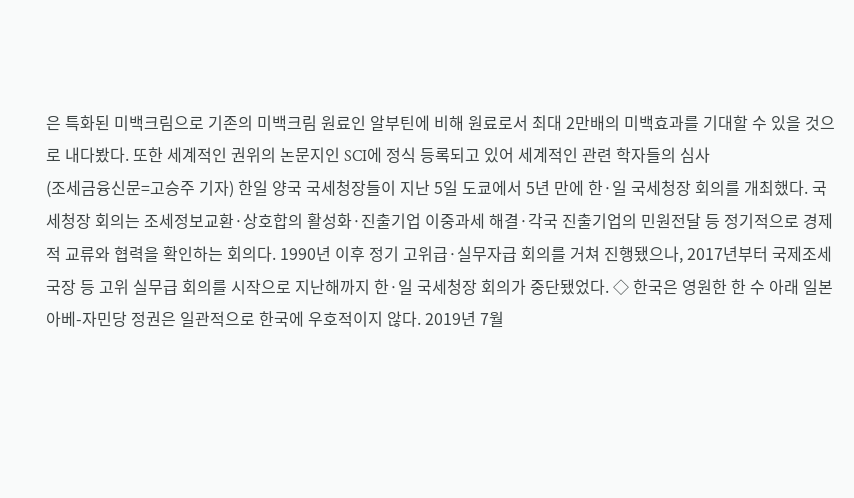은 특화된 미백크림으로 기존의 미백크림 원료인 알부틴에 비해 원료로서 최대 2만배의 미백효과를 기대할 수 있을 것으로 내다봤다. 또한 세계적인 권위의 논문지인 SCI에 정식 등록되고 있어 세계적인 관련 학자들의 심사
(조세금융신문=고승주 기자) 한일 양국 국세청장들이 지난 5일 도쿄에서 5년 만에 한·일 국세청장 회의를 개최했다. 국세청장 회의는 조세정보교환·상호합의 활성화·진출기업 이중과세 해결·각국 진출기업의 민원전달 등 정기적으로 경제적 교류와 협력을 확인하는 회의다. 1990년 이후 정기 고위급·실무자급 회의를 거쳐 진행됐으나, 2017년부터 국제조세국장 등 고위 실무급 회의를 시작으로 지난해까지 한·일 국세청장 회의가 중단됐었다. ◇ 한국은 영원한 한 수 아래 일본 아베-자민당 정권은 일관적으로 한국에 우호적이지 않다. 2019년 7월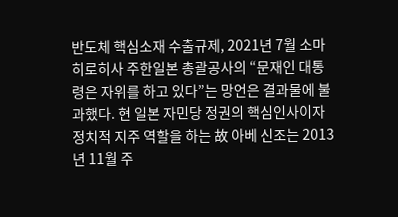반도체 핵심소재 수출규제, 2021년 7월 소마 히로히사 주한일본 총괄공사의 “문재인 대통령은 자위를 하고 있다”는 망언은 결과물에 불과했다. 현 일본 자민당 정권의 핵심인사이자 정치적 지주 역할을 하는 故 아베 신조는 2013년 11월 주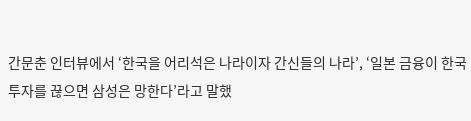간문춘 인터뷰에서 ‘한국을 어리석은 나라이자 간신들의 나라’, ‘일본 금융이 한국 투자를 끊으면 삼성은 망한다’라고 말했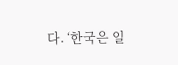다. ‘한국은 일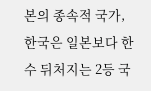본의 종속적 국가, 한국은 일본보다 한 수 뒤처지는 2등 국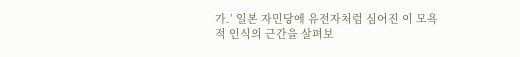가.’ 일본 자민당에 유전자처럼 심어진 이 모욕적 인식의 근간을 살펴보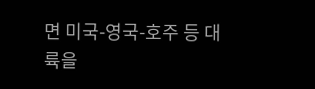면 미국-영국-호주 등 대륙을